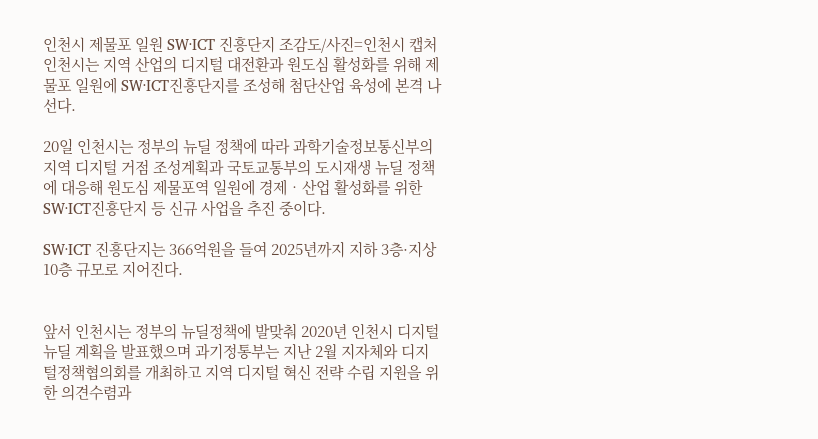인천시 제물포 일원 SW‧ICT 진흥단지 조감도/사진=인천시 캡처
인천시는 지역 산업의 디지털 대전환과 원도심 활성화를 위해 제물포 일원에 SW‧ICT진흥단지를 조성해 첨단산업 육성에 본격 나선다.

20일 인천시는 정부의 뉴딜 정책에 따라 과학기술정보통신부의 지역 디지털 거점 조성계획과 국토교통부의 도시재생 뉴딜 정책에 대응해 원도심 제물포역 일원에 경제‧산업 활성화를 위한 SW‧ICT진흥단지 등 신규 사업을 추진 중이다.

SW·ICT 진흥단지는 366억원을 들여 2025년까지 지하 3층·지상 10층 규모로 지어진다.


앞서 인천시는 정부의 뉴딜정책에 발맞춰 2020년 인천시 디지털 뉴딜 계획을 발표했으며 과기정통부는 지난 2월 지자체와 디지털정책협의회를 개최하고 지역 디지털 혁신 전략 수립 지원을 위한 의견수렴과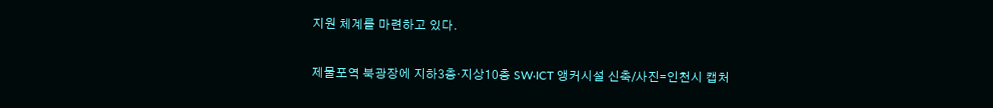지원 체계를 마련하고 있다.

제물포역 북광장에 지하3층‧지상10층 SW‧ICT 앵커시설 신축/사진=인천시 캡처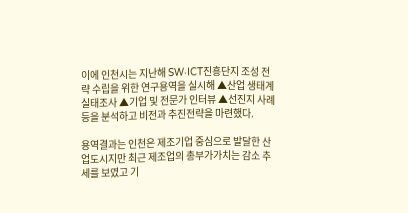이에 인천시는 지난해 SW‧ICT진흥단지 조성 전략 수립을 위한 연구용역을 실시해 ▲산업 생태계 실태조사 ▲기업 및 전문가 인터뷰 ▲선진지 사례 등을 분석하고 비전과 추진전략을 마련했다.

용역결과는 인천은 제조기업 중심으로 발달한 산업도시지만 최근 제조업의 총부가가치는 감소 추세를 보였고 기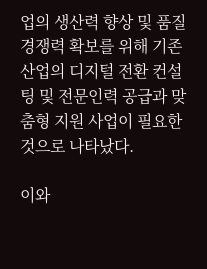업의 생산력 향상 및 품질 경쟁력 확보를 위해 기존 산업의 디지털 전환 컨설팅 및 전문인력 공급과 맞춤형 지원 사업이 필요한 것으로 나타났다.

이와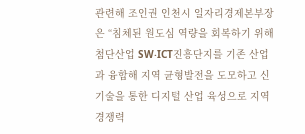관련해 조인권 인천시 일자리경제본부장은 “침체된 원도심 역량을 회복하기 위해 첨단산업 SW‧ICT진흥단지를 기존 산업과 융합해 지역 균형발전을 도모하고 신기술을 통한 디지털 산업 육성으로 지역경쟁력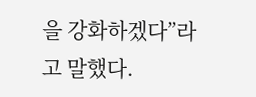을 강화하겠다”라고 말했다.